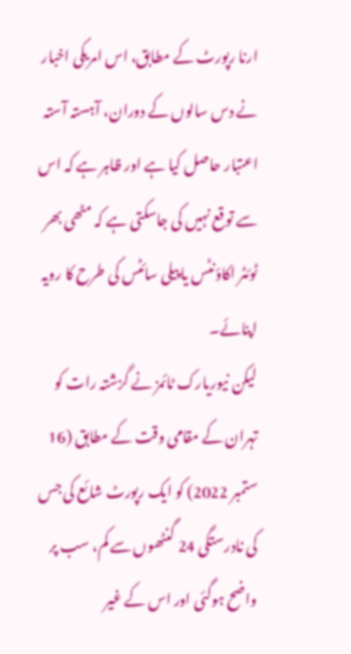ارنا رپورٹ کے مطابق، اس امریکی اخبار نے دس سالوں کے دوران، آہستہ آستہ اعتبار حاصل کیا ہے اور ظاہر ہے کہ اس سے توقع نہیں کی جاسکتی ہے کہ مٹھی بھر ٹوئٹر اکاؤنٹس یا پیلی سائٹس کی طرح کا رویہ اپنائے۔
لیکن نیوریارک ٹائمز نے گزشتہ رات کو تہران کے مقامی وقت کے مطابق (16 ستمبر 2022) کو ایک رپورٹ شائع کی جس کی نادرستگی 24 گنٹھوں سے کم، سب پر واضح ہوگئی اور اس کے غیر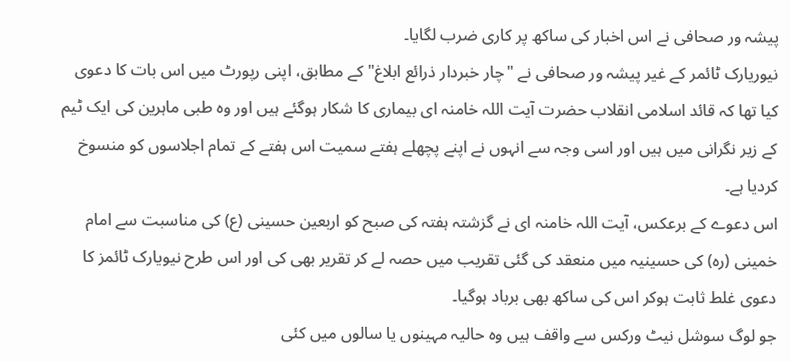پیشہ ور صحافی نے اس اخبار کی ساکھ پر کاری ضرب لگایا۔
نیوریارک ٹائمر کے غیر پیشہ ور صحافی نے "چار خبردار ذرائع ابلاغ" کے مطابق، اپنی رپورٹ میں اس بات کا دعوی کیا تھا کہ قائد اسلامی انقلاب حضرت آیت اللہ خامنہ ای بیماری کا شکار ہوگئے ہیں اور وہ طبی ماہرین کی ایک ٹیم کے زیر نگرانی میں ہیں اور اسی وجہ سے انہوں نے اپنے پچھلے ہفتے سمیت اس ہفتے کے تمام اجلاسوں کو منسوخ کردیا ہے۔
اس دعوے کے برعکس، آیت اللہ خامنہ ای نے گزشتہ ہفتہ کی صبح کو اربعین حسینی (ع) کی مناسبت سے امام خمینی (رہ) کی حسینیہ میں منعقد کی گئی تقریب میں حصہ لے کر تقریر بھی کی اور اس طرح نیویارک ٹائمز کا دعوی غلط ثابت ہوکر اس کی ساکھ بھی برباد ہوگیا۔
جو لوگ سوشل نیٹ ورکس سے واقف ہیں وہ حالیہ مہینوں یا سالوں میں کئی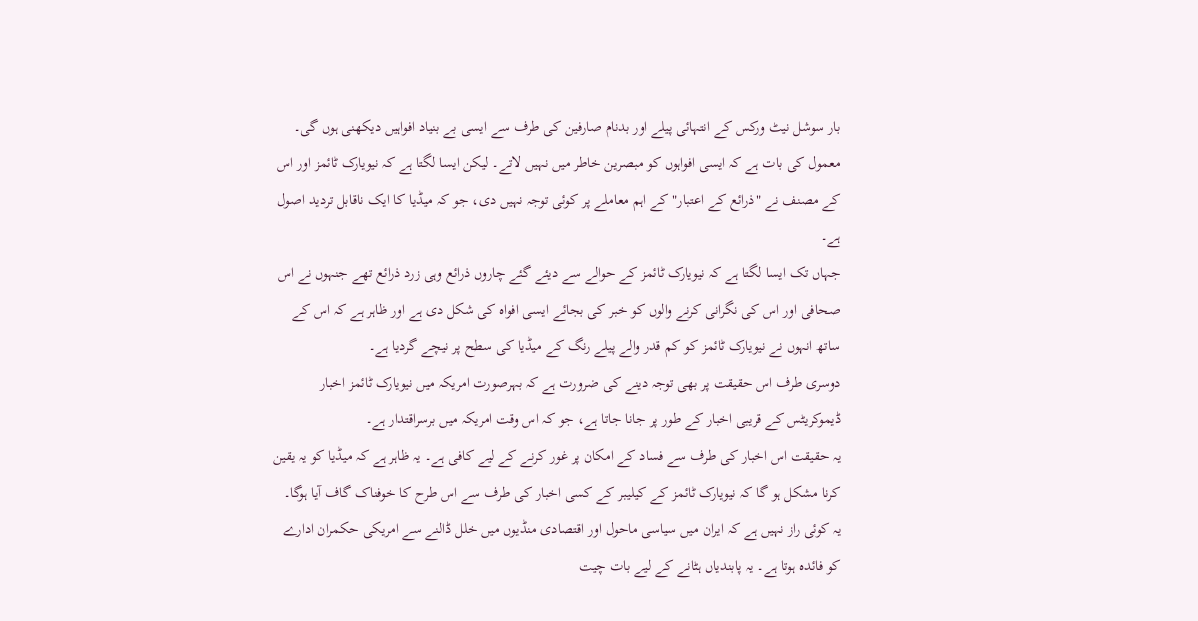بار سوشل نیٹ ورکس کے انتہائی پیلے اور بدنام صارفین کی طرف سے ایسی بے بنیاد افواہیں دیکھنی ہوں گی۔
معمول کی بات ہے کہ ایسی افواہوں کو مبصرین خاطر میں نہیں لاتے۔ لیکن ایسا لگتا ہے کہ نیویارک ٹائمز اور اس کے مصنف نے "ذرائع کے اعتبار" کے اہم معاملے پر کوئی توجہ نہیں دی، جو کہ میڈیا کا ایک ناقابل تردید اصول ہے۔
جہاں تک ایسا لگتا ہے کہ نیویارک ٹائمز کے حوالے سے دیئے گئے چاروں ذرائع وہی زرد ذرائع تھے جنہوں نے اس صحافی اور اس کی نگرانی کرنے والوں کو خبر کی بجائے ایسی افواہ کی شکل دی ہے اور ظاہر ہے کہ اس کے ساتھ انہوں نے نیویارک ٹائمز کو کم قدر والے پیلے رنگ کے میڈیا کی سطح پر نیچے گردیا ہے۔
دوسری طرف اس حقیقت پر بھی توجہ دینے کی ضرورت ہے کہ بہرصورت امریکہ میں نیویارک ٹائمز اخبار ڈیموکریٹس کے قریبی اخبار کے طور پر جانا جاتا ہے، جو کہ اس وقت امریکہ میں برسراقتدار ہے۔
یہ حقیقت اس اخبار کی طرف سے فساد کے امکان پر غور کرنے کے لیے کافی ہے۔ یہ ظاہر ہے کہ میڈیا کو یہ یقین کرنا مشکل ہو گا کہ نیویارک ٹائمز کے کیلیبر کے کسی اخبار کی طرف سے اس طرح کا خوفناک گاف آیا ہوگا۔
یہ کوئی راز نہیں ہے کہ ایران میں سیاسی ماحول اور اقتصادی منڈیوں میں خلل ڈالنے سے امریکی حکمران ادارے کو فائدہ ہوتا ہے۔ یہ پابندیاں ہٹانے کے لیے بات چیت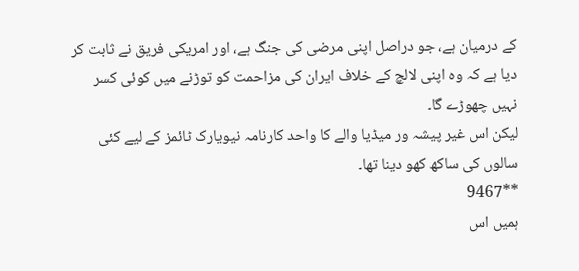کے درمیان ہے، جو دراصل اپنی مرضی کی جنگ ہے، اور امریکی فریق نے ثابت کر دیا ہے کہ وہ اپنی لالچ کے خلاف ایران کی مزاحمت کو توڑنے میں کوئی کسر نہیں چھوڑے گا۔
لیکن اس غیر پیشہ ور میڈیا والے کا واحد کارنامہ نیویارک ٹائمز کے لیے کئی سالوں کی ساکھ کھو دینا تھا۔
**9467
ہمیں اس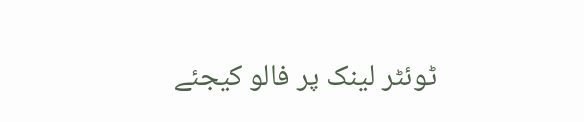ٹوئٹر لینک پر فالو کیجئے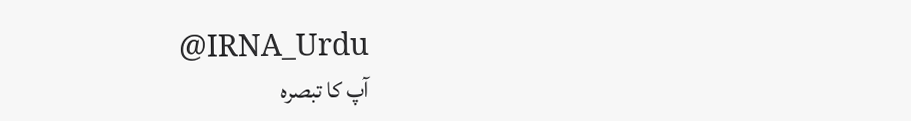@IRNA_Urdu
آپ کا تبصرہ